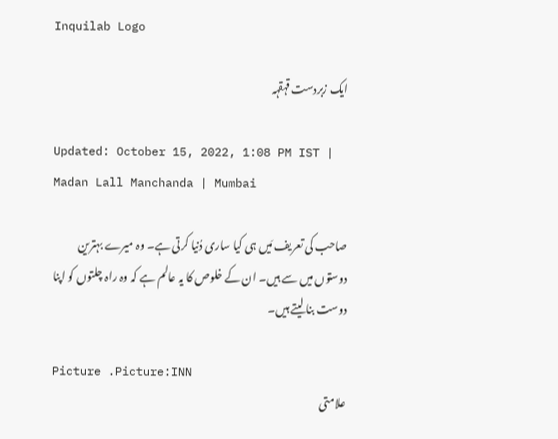Inquilab Logo

ایک زبردست قہقہہ

Updated: October 15, 2022, 1:08 PM IST | Madan Lall Manchanda | Mumbai

صاحب کی تعریف مَیں ہی کیا ساری دُنیا کرتی ہے۔ وہ میرے بہترین دوستوں میں سے ہیں۔ ان کے خلوص کا یہ عالم ہے کہ وہ راہ چلتوں کو اپنا دوست بنا لیتے ہیں۔

Picture .Picture:INN
علامتی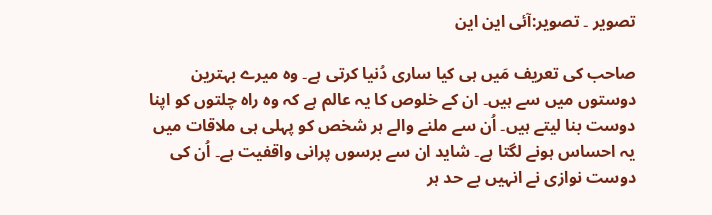تصویر ۔ تصویر:آئی این این

صاحب کی تعریف مَیں ہی کیا ساری دُنیا کرتی ہے۔ وہ میرے بہترین دوستوں میں سے ہیں۔ ان کے خلوص کا یہ عالم ہے کہ وہ راہ چلتوں کو اپنا دوست بنا لیتے ہیں۔ اُن سے ملنے والے ہر شخص کو پہلی ہی ملاقات میں یہ احساس ہونے لگتا ہے۔ شاید ان سے برسوں پرانی واقفیت ہے۔ اُن کی دوست نوازی نے انہیں بے حد ہر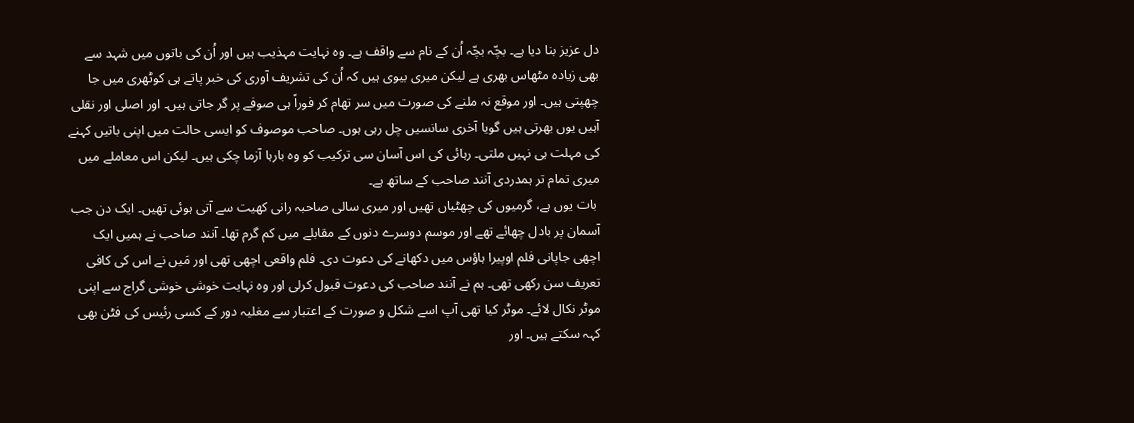دل عزیز بنا دیا ہے۔ بچّہ بچّہ اُن کے نام سے واقف ہے۔ وہ نہایت مہذیب ہیں اور اُن کی باتوں میں شہد سے بھی زیادہ مٹھاس بھری ہے لیکن میری بیوی ہیں کہ اُن کی تشریف آوری کی خبر پاتے ہی کوٹھری میں جا چھپتی ہیں۔ اور موقع نہ ملنے کی صورت میں سر تھام کر فوراً ہی صوفے پر گر جاتی ہیں۔ اور اصلی اور نقلی آہیں یوں بھرتی ہیں گویا آخری سانسیں چل رہی ہوں۔ صاحب موصوف کو ایسی حالت میں اپنی باتیں کہنے کی مہلت ہی نہیں ملتی۔ رہائی کی اس آسان سی ترکیب کو وہ بارہا آزما چکی ہیں۔ لیکن اس معاملے میں میری تمام تر ہمدردی آنند صاحب کے ساتھ ہے۔
 بات یوں ہے، گرمیوں کی چھٹیاں تھیں اور میری سالی صاحبہ رانی کھیت سے آتی ہوئی تھیں۔ ایک دن جب آسمان پر بادل چھائے تھے اور موسم دوسرے دنوں کے مقابلے میں کم گرم تھا۔ آنند صاحب نے ہمیں ایک اچھی جاپانی فلم اوپیرا ہاؤس میں دکھانے کی دعوت دی۔ فلم واقعی اچھی تھی اور مَیں نے اس کی کافی تعریف سن رکھی تھی۔ ہم نے آنند صاحب کی دعوت قبول کرلی اور وہ نہایت خوشی خوشی گراج سے اپنی موٹر نکال لائے۔ موٹر کیا تھی آپ اسے شکل و صورت کے اعتبار سے مغلیہ دور کے کسی رئیس کی فٹن بھی کہہ سکتے ہیں۔ اور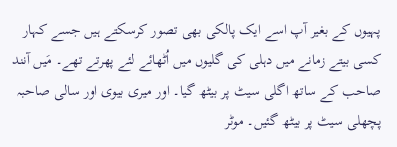پہیوں کے بغیر آپ اسے ایک پالکی بھی تصور کرسکتے ہیں جسے کہار کسی بیتے زمانے میں دہلی کی گلیوں میں اُٹھائے لئے پھرتے تھے۔ مَیں آنند صاحب کے ساتھ اگلی سیٹ پر بیٹھ گیا۔ اور میری بیوی اور سالی صاحبہ پچھلی سیٹ پر بیٹھ گئیں۔ موٹر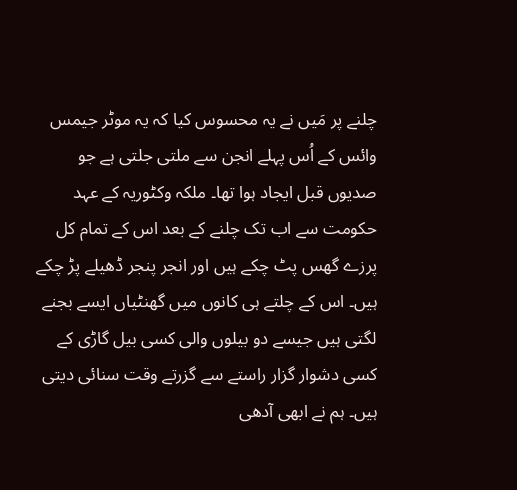چلنے پر مَیں نے یہ محسوس کیا کہ یہ موٹر جیمس وائس کے اُس پہلے انجن سے ملتی جلتی ہے جو صدیوں قبل ایجاد ہوا تھا۔ ملکہ وکٹوریہ کے عہد حکومت سے اب تک چلنے کے بعد اس کے تمام کل پرزے گھس پٹ چکے ہیں اور انجر پنجر ڈھیلے پڑ چکے ہیں۔ اس کے چلتے ہی کانوں میں گھنٹیاں ایسے بجنے لگتی ہیں جیسے دو بیلوں والی کسی بیل گاڑی کے کسی دشوار گزار راستے سے گزرتے وقت سنائی دیتی ہیں۔ ہم نے ابھی آدھی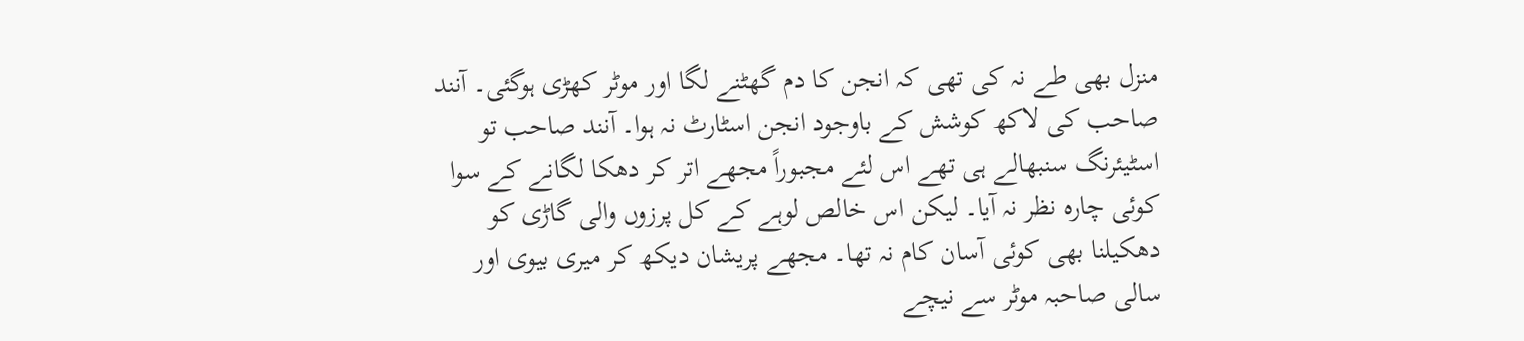منزل بھی طے نہ کی تھی کہ انجن کا دم گھٹنے لگا اور موٹر کھڑی ہوگئی۔ آنند صاحب کی لاکھ کوشش کے باوجود انجن اسٹارٹ نہ ہوا۔ آنند صاحب تو اسٹیئرنگ سنبھالے ہی تھے اس لئے مجبوراً مجھے اتر کر دھکا لگانے کے سوا کوئی چارہ نظر نہ آیا۔ لیکن اس خالص لوہے کے کل پرزوں والی گاڑی کو دھکیلنا بھی کوئی آسان کام نہ تھا۔ مجھے پریشان دیکھ کر میری بیوی اور سالی صاحبہ موٹر سے نیچے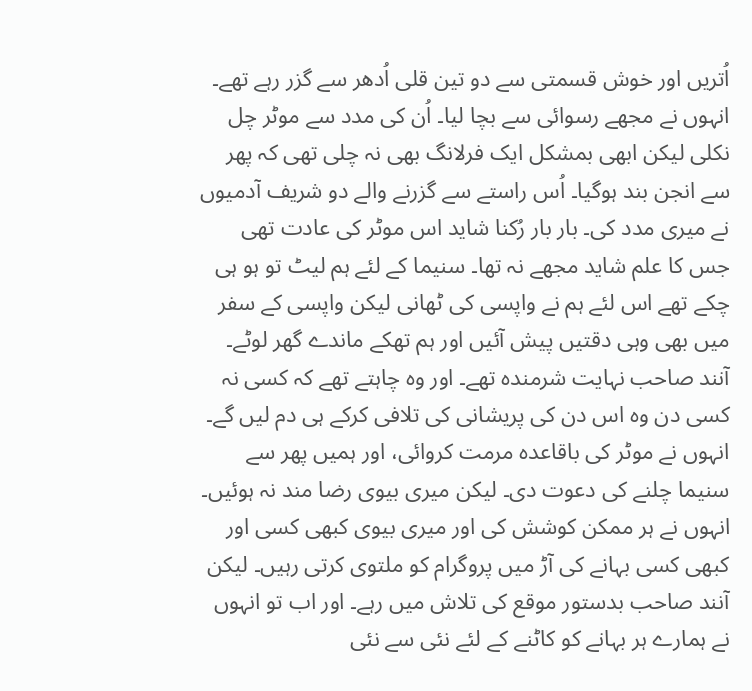اُتریں اور خوش قسمتی سے دو تین قلی اُدھر سے گزر رہے تھے۔ انہوں نے مجھے رسوائی سے بچا لیا۔ اُن کی مدد سے موٹر چل نکلی لیکن ابھی بمشکل ایک فرلانگ بھی نہ چلی تھی کہ پھر سے انجن بند ہوگیا۔ اُس راستے سے گزرنے والے دو شریف آدمیوں نے میری مدد کی۔ بار بار رُکنا شاید اس موٹر کی عادت تھی جس کا علم شاید مجھے نہ تھا۔ سنیما کے لئے ہم لیٹ تو ہو ہی چکے تھے اس لئے ہم نے واپسی کی ٹھانی لیکن واپسی کے سفر میں بھی وہی دقتیں پیش آئیں اور ہم تھکے ماندے گھر لوٹے۔ آنند صاحب نہایت شرمندہ تھے۔ اور وہ چاہتے تھے کہ کسی نہ کسی دن وہ اس دن کی پریشانی کی تلافی کرکے ہی دم لیں گے۔ انہوں نے موٹر کی باقاعدہ مرمت کروائی، اور ہمیں پھر سے سنیما چلنے کی دعوت دی۔ لیکن میری بیوی رضا مند نہ ہوئیں۔ انہوں نے ہر ممکن کوشش کی اور میری بیوی کبھی کسی اور کبھی کسی بہانے کی آڑ میں پروگرام کو ملتوی کرتی رہیں۔ لیکن آنند صاحب بدستور موقع کی تلاش میں رہے۔ اور اب تو انہوں نے ہمارے ہر بہانے کو کاٹنے کے لئے نئی سے نئی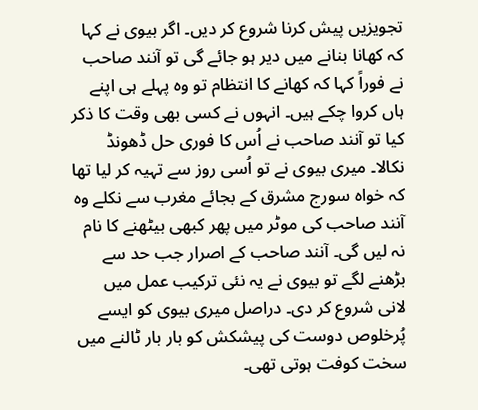تجویزیں پیش کرنا شروع کر دیں۔ اگر بیوی نے کہا کہ کھانا بنانے میں دیر ہو جائے گی تو آنند صاحب نے فوراً کہا کہ کھانے کا انتظام تو وہ پہلے ہی اپنے ہاں کروا چکے ہیں۔ انہوں نے کسی بھی وقت کا ذکر کیا تو آنند صاحب نے اُس کا فوری حل ڈھونڈ نکالا۔ میری بیوی نے تو اُسی روز سے تہیہ کر لیا تھا کہ خواہ سورج مشرق کے بجائے مغرب سے نکلے وہ آنند صاحب کی موٹر میں پھر کبھی بیٹھنے کا نام نہ لیں گی۔ آنند صاحب کے اصرار جب حد سے بڑھنے لگے تو بیوی نے یہ نئی ترکیب عمل میں لانی شروع کر دی۔ دراصل میری بیوی کو ایسے پُرخلوص دوست کی پیشکش کو بار بار ٹالنے میں سخت کوفت ہوتی تھی۔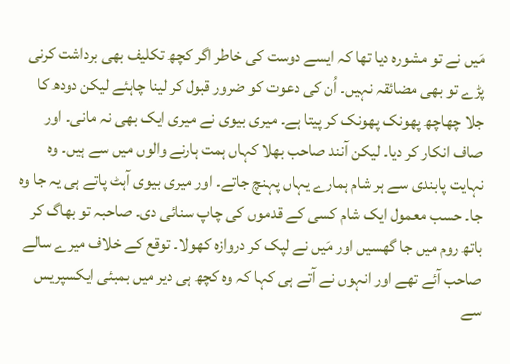مَیں نے تو مشورہ دیا تھا کہ ایسے دوست کی خاطر اگر کچھ تکلیف بھی برداشت کرنی پڑے تو بھی مضائقہ نہیں۔ اُن کی دعوت کو ضرور قبول کر لینا چاہئے لیکن دودھ کا جلا چھاچھ پھونک پھونک کر پیتا ہے۔ میری بیوی نے میری ایک بھی نہ مانی۔ اور صاف انکار کر دیا۔ لیکن آنند صاحب بھلا کہاں ہمت ہارنے والوں میں سے ہیں۔ وہ نہایت پابندی سے ہر شام ہمارے یہاں پہنچ جاتے۔ اور میری بیوی آہٹ پاتے ہی یہ جا وہ جا۔ حسب معمول ایک شام کسی کے قدموں کی چاپ سنائی دی۔ صاحبہ تو بھاگ کر باتھ روم میں جا گھسیں اور مَیں نے لپک کر دروازہ کھولا۔ توقع کے خلاف میرے سالے صاحب آئے تھے اور انہوں نے آتے ہی کہا کہ وہ کچھ ہی دیر میں بمبئی ایکسپریس سے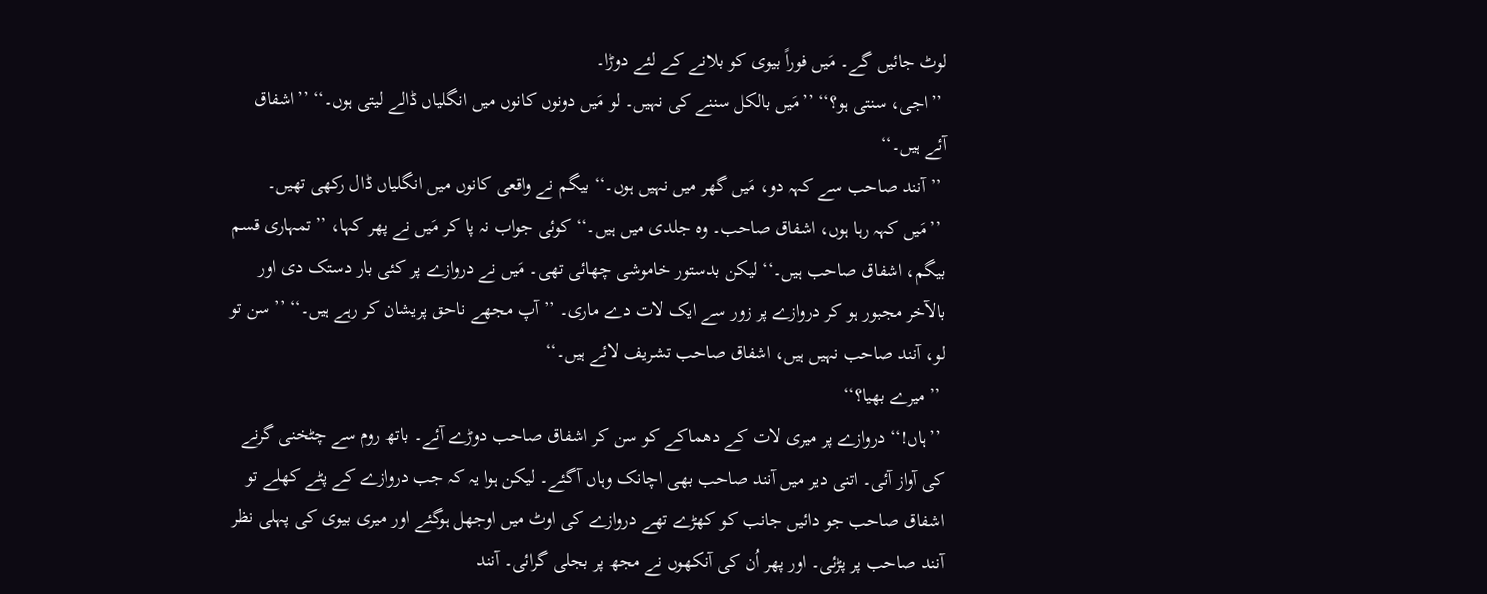لوٹ جائیں گے۔ مَیں فوراً بیوی کو بلانے کے لئے دوڑا۔
 ’’اجی، سنتی ہو؟‘‘ ’’مَیں بالکل سننے کی نہیں۔ لو مَیں دونوں کانوں میں انگلیاں ڈالے لیتی ہوں۔‘‘ ’’اشفاق آئے ہیں۔‘‘
 ’’آنند صاحب سے کہہ دو، مَیں گھر میں نہیں ہوں۔‘‘ بیگم نے واقعی کانوں میں انگلیاں ڈال رکھی تھیں۔
 ’’مَیں کہہ رہا ہوں، اشفاق صاحب۔ وہ جلدی میں ہیں۔‘‘ کوئی جواب نہ پا کر مَیں نے پھر کہا، ’’تمہاری قسم بیگم، اشفاق صاحب ہیں۔‘‘ لیکن بدستور خاموشی چھائی تھی۔ مَیں نے دروازے پر کئی بار دستک دی اور بالآخر مجبور ہو کر دروازے پر زور سے ایک لات دے ماری۔ ’’آپ مجھے ناحق پریشان کر رہے ہیں۔‘‘ ’’سن تو لو، آنند صاحب نہیں ہیں، اشفاق صاحب تشریف لائے ہیں۔‘‘
 ’’میرے بھیا؟‘‘
 ’’ہاں!‘‘ دروازے پر میری لات کے دھماکے کو سن کر اشفاق صاحب دوڑے آئے۔ باتھ روم سے چٹخنی گرنے کی آواز آئی۔ اتنی دیر میں آنند صاحب بھی اچانک وہاں آگئے۔ لیکن ہوا یہ کہ جب دروازے کے پٹے کھلے تو اشفاق صاحب جو دائیں جانب کو کھڑے تھے دروازے کی اوٹ میں اوجھل ہوگئے اور میری بیوی کی پہلی نظر آنند صاحب پر پڑئی۔ اور پھر اُن کی آنکھوں نے مجھ پر بجلی گرائی۔ آنند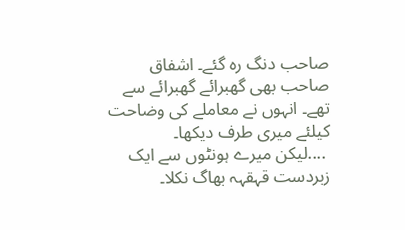صاحب دنگ رہ گئے۔ اشفاق صاحب بھی گھبرائے گھبرائے سے تھے۔ انہوں نے معاملے کی وضاحت کیلئے میری طرف دیکھا۔
 ....لیکن میرے ہونٹوں سے ایک زبردست قہقہہ بھاگ نکلا۔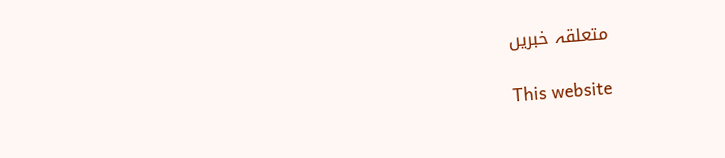متعلقہ خبریں

This website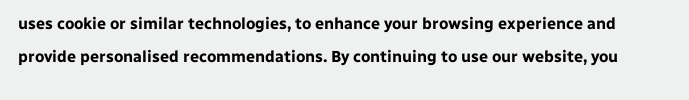uses cookie or similar technologies, to enhance your browsing experience and provide personalised recommendations. By continuing to use our website, you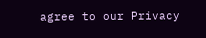agree to our Privacy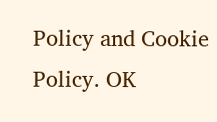Policy and Cookie Policy. OK